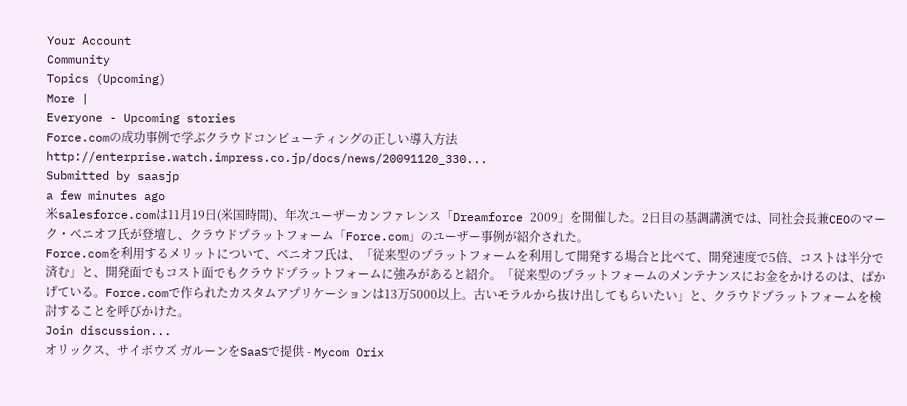Your Account
Community
Topics (Upcoming)
More |
Everyone - Upcoming stories
Force.comの成功事例で学ぶクラウドコンピューティングの正しい導入方法
http://enterprise.watch.impress.co.jp/docs/news/20091120_330...
Submitted by saasjp
a few minutes ago
米salesforce.comは11月19日(米国時間)、年次ユーザーカンファレンス「Dreamforce 2009」を開催した。2日目の基調講演では、同社会長兼CEOのマーク・ベニオフ氏が登壇し、クラウドプラットフォーム「Force.com」のユーザー事例が紹介された。
Force.comを利用するメリットについて、ベニオフ氏は、「従来型のプラットフォームを利用して開発する場合と比べて、開発速度で5倍、コストは半分で済む」と、開発面でもコスト面でもクラウドプラットフォームに強みがあると紹介。「従来型のプラットフォームのメンテナンスにお金をかけるのは、ばかげている。Force.comで作られたカスタムアプリケーションは13万5000以上。古いモラルから抜け出してもらいたい」と、クラウドプラットフォームを検討することを呼びかけた。
Join discussion...
オリックス、サイボウズ ガルーンをSaaSで提供 - Mycom Orix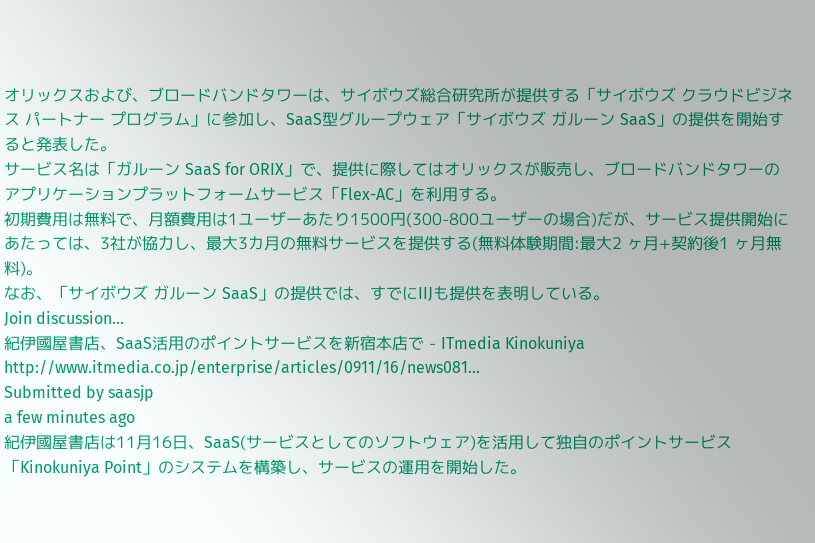オリックスおよび、ブロードバンドタワーは、サイボウズ総合研究所が提供する「サイボウズ クラウドビジネス パートナー プログラム」に参加し、SaaS型グループウェア「サイボウズ ガルーン SaaS」の提供を開始すると発表した。
サービス名は「ガルーン SaaS for ORIX」で、提供に際してはオリックスが販売し、ブロードバンドタワーのアプリケーションプラットフォームサービス「Flex-AC」を利用する。
初期費用は無料で、月額費用は1ユーザーあたり1500円(300-800ユーザーの場合)だが、サービス提供開始にあたっては、3社が協力し、最大3カ月の無料サービスを提供する(無料体験期間:最大2 ヶ月+契約後1 ヶ月無料)。
なお、「サイボウズ ガルーン SaaS」の提供では、すでにIIJも提供を表明している。
Join discussion...
紀伊國屋書店、SaaS活用のポイントサービスを新宿本店で - ITmedia Kinokuniya
http://www.itmedia.co.jp/enterprise/articles/0911/16/news081...
Submitted by saasjp
a few minutes ago
紀伊國屋書店は11月16日、SaaS(サービスとしてのソフトウェア)を活用して独自のポイントサービス「Kinokuniya Point」のシステムを構築し、サービスの運用を開始した。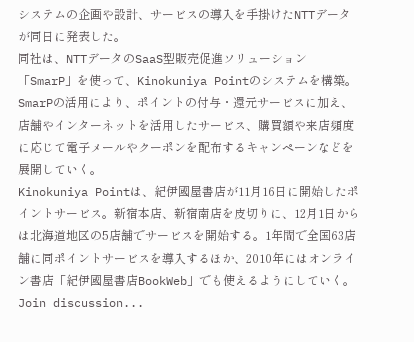システムの企画や設計、サービスの導入を手掛けたNTTデータが同日に発表した。
同社は、NTTデータのSaaS型販売促進ソリューション「SmarP」を使って、Kinokuniya Pointのシステムを構築。SmarPの活用により、ポイントの付与・還元サービスに加え、店舗やインターネットを活用したサービス、購買額や来店頻度に応じて電子メールやクーポンを配布するキャンペーンなどを展開していく。
Kinokuniya Pointは、紀伊國屋書店が11月16日に開始したポイントサービス。新宿本店、新宿南店を皮切りに、12月1日からは北海道地区の5店舗でサービスを開始する。1年間で全国63店舗に同ポイントサービスを導入するほか、2010年にはオンライン書店「紀伊國屋書店BookWeb」でも使えるようにしていく。
Join discussion...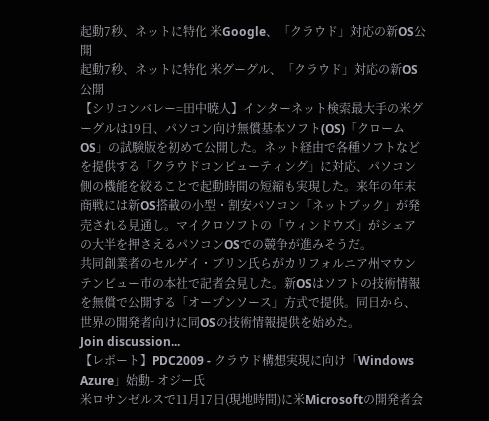起動7秒、ネットに特化 米Google、「クラウド」対応の新OS公開
起動7秒、ネットに特化 米グーグル、「クラウド」対応の新OS公開
【シリコンバレー=田中暁人】インターネット検索最大手の米グーグルは19日、パソコン向け無償基本ソフト(OS)「クロームOS」の試験版を初めて公開した。ネット経由で各種ソフトなどを提供する「クラウドコンピューティング」に対応、パソコン側の機能を絞ることで起動時間の短縮も実現した。来年の年末商戦には新OS搭載の小型・割安パソコン「ネットブック」が発売される見通し。マイクロソフトの「ウィンドウズ」がシェアの大半を押さえるパソコンOSでの競争が進みそうだ。
共同創業者のセルゲイ・ブリン氏らがカリフォルニア州マウンテンビュー市の本社で記者会見した。新OSはソフトの技術情報を無償で公開する「オープンソース」方式で提供。同日から、世界の開発者向けに同OSの技術情報提供を始めた。
Join discussion...
【レポート】PDC2009 - クラウド構想実現に向け「Windows Azure」始動- オジー氏
米ロサンゼルスで11月17日(現地時間)に米Microsoftの開発者会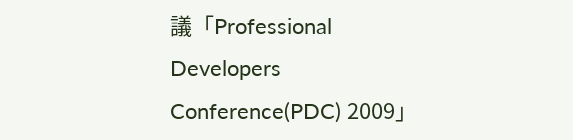議「Professional Developers Conference(PDC) 2009」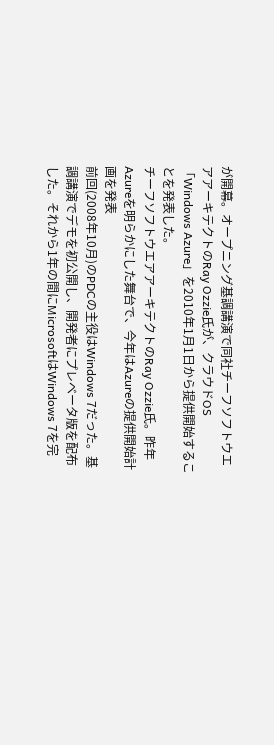が開幕。オープニング基調講演で同社チーフソフトウエアアーキテクトのRay Ozzie氏が、クラウドOS「Windows Azure」を2010年1月1日から提供開始することを発表した。
チーフソフトウエアアーキテクトのRay Ozzie氏。昨年Azureを明らかにした舞台で、今年はAzureの提供開始計画を発表
前回(2008年10月)のPDCの主役はWindows 7だった。基調講演でデモを初公開し、開発者にプレベータ版を配布した。それから1年の間にMicrosoftはWindows 7を完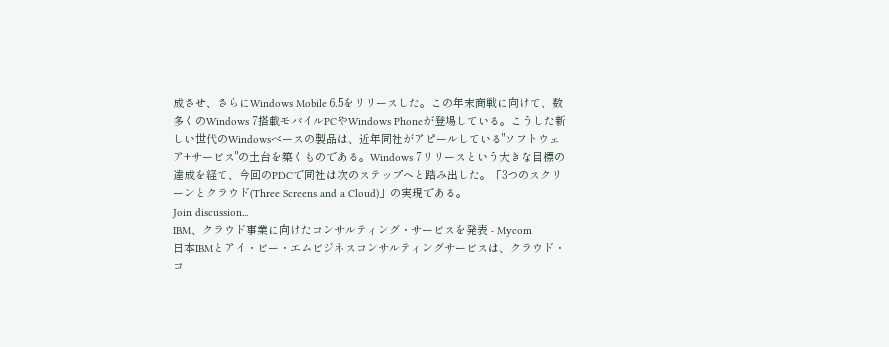成させ、さらにWindows Mobile 6.5をリリースした。この年末商戦に向けて、数多くのWindows 7搭載モバイルPCやWindows Phoneが登場している。こうした新しい世代のWindowsベースの製品は、近年同社がアピールしている"ソフトウェア+サービス"の土台を築くものである。Windows 7リリースという大きな目標の達成を経て、今回のPDCで同社は次のステップへと踏み出した。「3つのスクリーンとクラウド(Three Screens and a Cloud)」の実現である。
Join discussion...
IBM、クラウド事業に向けたコンサルティング・サービスを発表 - Mycom
日本IBMとアイ・ビー・エムビジネスコンサルティングサービスは、クラウド・コ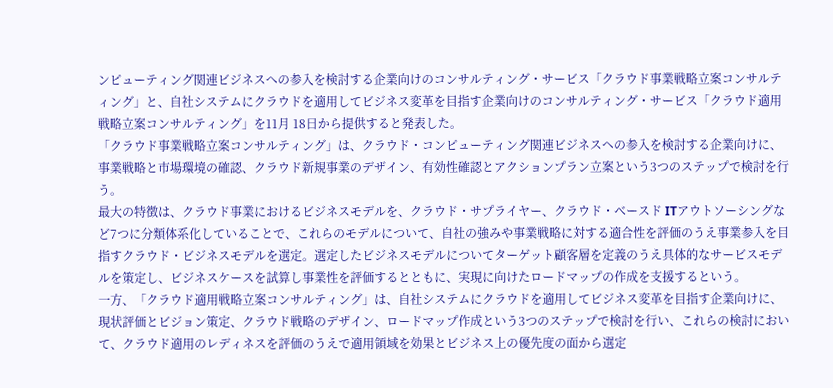ンピューティング関連ビジネスへの参入を検討する企業向けのコンサルティング・サービス「クラウド事業戦略立案コンサルティング」と、自社システムにクラウドを適用してビジネス変革を目指す企業向けのコンサルティング・サービス「クラウド適用戦略立案コンサルティング」を11月 18日から提供すると発表した。
「クラウド事業戦略立案コンサルティング」は、クラウド・コンピューティング関連ビジネスヘの参入を検討する企業向けに、事業戦略と市場環境の確認、クラウド新規事業のデザイン、有効性確認とアクションプラン立案という3つのステップで検討を行う。
最大の特徴は、クラウド事業におけるビジネスモデルを、クラウド・サプライヤー、クラウド・ベースド ITアウトソーシングなど7つに分類体系化していることで、これらのモデルについて、自社の強みや事業戦略に対する適合性を評価のうえ事業参入を目指すクラウド・ビジネスモデルを選定。選定したビジネスモデルについてターゲット顧客層を定義のうえ具体的なサービスモデルを策定し、ビジネスケースを試算し事業性を評価するとともに、実現に向けたロードマップの作成を支援するという。
一方、「クラウド適用戦略立案コンサルティング」は、自社システムにクラウドを適用してビジネス変革を目指す企業向けに、現状評価とビジョン策定、クラウド戦略のデザイン、ロードマップ作成という3つのステップで検討を行い、これらの検討において、クラウド適用のレディネスを評価のうえで適用領域を効果とビジネス上の優先度の面から選定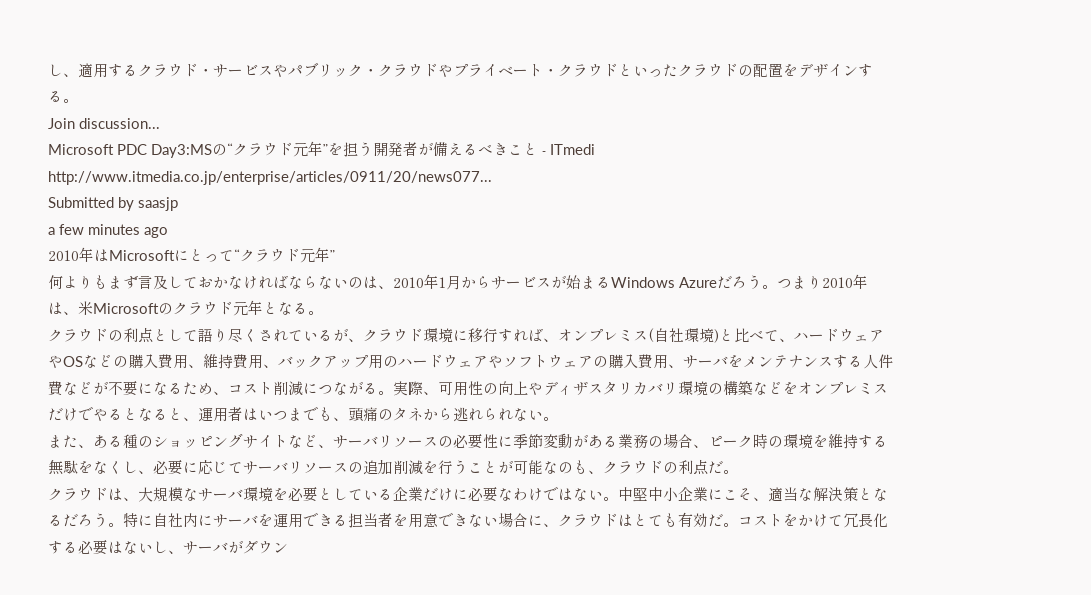し、適用するクラウド・サービスやパブリック・クラウドやプライベート・クラウドといったクラウドの配置をデザインする。
Join discussion...
Microsoft PDC Day3:MSの“クラウド元年”を担う開発者が備えるべきこと - ITmedi
http://www.itmedia.co.jp/enterprise/articles/0911/20/news077...
Submitted by saasjp
a few minutes ago
2010年はMicrosoftにとって“クラウド元年”
何よりもまず言及しておかなければならないのは、2010年1月からサービスが始まるWindows Azureだろう。つまり2010年は、米Microsoftのクラウド元年となる。
クラウドの利点として語り尽くされているが、クラウド環境に移行すれば、オンプレミス(自社環境)と比べて、ハードウェアやOSなどの購入費用、維持費用、バックアップ用のハードウェアやソフトウェアの購入費用、サーバをメンテナンスする人件費などが不要になるため、コスト削減につながる。実際、可用性の向上やディザスタリカバリ環境の構築などをオンプレミスだけでやるとなると、運用者はいつまでも、頭痛のタネから逃れられない。
また、ある種のショッピングサイトなど、サーバリソースの必要性に季節変動がある業務の場合、ピーク時の環境を維持する無駄をなくし、必要に応じてサーバリソースの追加削減を行うことが可能なのも、クラウドの利点だ。
クラウドは、大規模なサーバ環境を必要としている企業だけに必要なわけではない。中堅中小企業にこそ、適当な解決策となるだろう。特に自社内にサーバを運用できる担当者を用意できない場合に、クラウドはとても有効だ。コストをかけて冗長化する必要はないし、サーバがダウン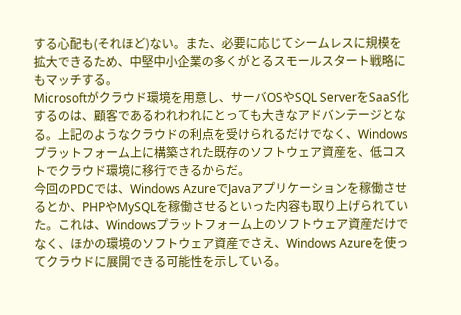する心配も(それほど)ない。また、必要に応じてシームレスに規模を拡大できるため、中堅中小企業の多くがとるスモールスタート戦略にもマッチする。
Microsoftがクラウド環境を用意し、サーバOSやSQL ServerをSaaS化するのは、顧客であるわれわれにとっても大きなアドバンテージとなる。上記のようなクラウドの利点を受けられるだけでなく、Windowsプラットフォーム上に構築された既存のソフトウェア資産を、低コストでクラウド環境に移行できるからだ。
今回のPDCでは、Windows AzureでJavaアプリケーションを稼働させるとか、PHPやMySQLを稼働させるといった内容も取り上げられていた。これは、Windowsプラットフォーム上のソフトウェア資産だけでなく、ほかの環境のソフトウェア資産でさえ、Windows Azureを使ってクラウドに展開できる可能性を示している。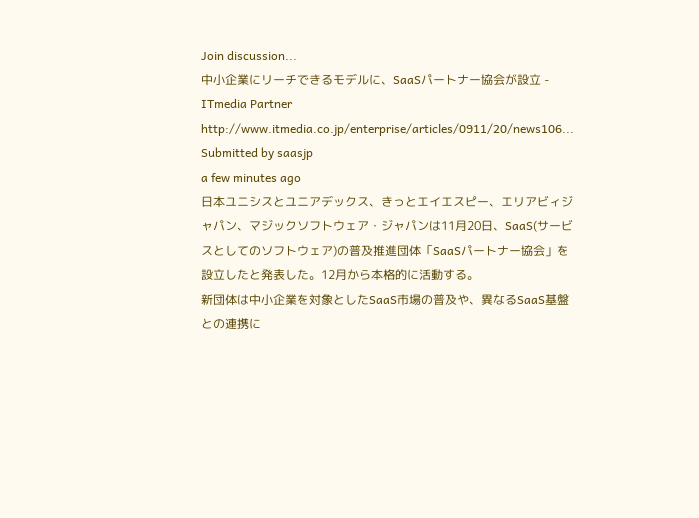Join discussion...
中小企業にリーチできるモデルに、SaaSパートナー協会が設立 - ITmedia Partner
http://www.itmedia.co.jp/enterprise/articles/0911/20/news106...
Submitted by saasjp
a few minutes ago
日本ユニシスとユニアデックス、きっとエイエスピー、エリアビィジャパン、マジックソフトウェア・ジャパンは11月20日、SaaS(サービスとしてのソフトウェア)の普及推進団体「SaaSパートナー協会」を設立したと発表した。12月から本格的に活動する。
新団体は中小企業を対象としたSaaS市場の普及や、異なるSaaS基盤との連携に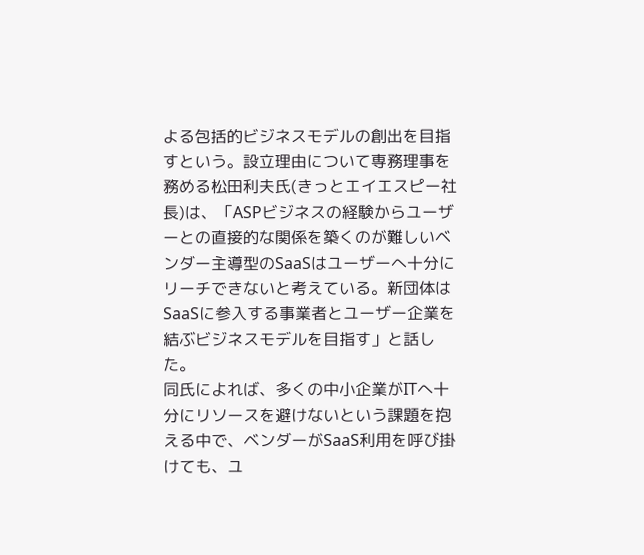よる包括的ビジネスモデルの創出を目指すという。設立理由について専務理事を務める松田利夫氏(きっとエイエスピー社長)は、「ASPビジネスの経験からユーザーとの直接的な関係を築くのが難しいベンダー主導型のSaaSはユーザーへ十分にリーチできないと考えている。新団体はSaaSに参入する事業者とユーザー企業を結ぶビジネスモデルを目指す」と話した。
同氏によれば、多くの中小企業がITへ十分にリソースを避けないという課題を抱える中で、ベンダーがSaaS利用を呼び掛けても、ユ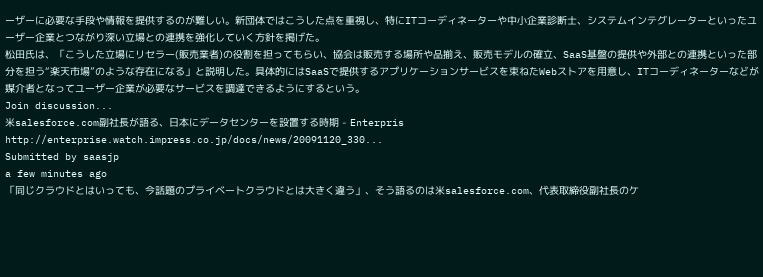ーザーに必要な手段や情報を提供するのが難しい。新団体ではこうした点を重視し、特にITコーディネーターや中小企業診断士、システムインテグレーターといったユーザー企業とつながり深い立場との連携を強化していく方針を掲げた。
松田氏は、「こうした立場にリセラー(販売業者)の役割を担ってもらい、協会は販売する場所や品揃え、販売モデルの確立、SaaS基盤の提供や外部との連携といった部分を担う“楽天市場”のような存在になる」と説明した。具体的にはSaaSで提供するアプリケーションサービスを束ねたWebストアを用意し、ITコーディネーターなどが媒介者となってユーザー企業が必要なサービスを調達できるようにするという。
Join discussion...
米salesforce.com副社長が語る、日本にデータセンターを設置する時期 - Enterpris
http://enterprise.watch.impress.co.jp/docs/news/20091120_330...
Submitted by saasjp
a few minutes ago
「同じクラウドとはいっても、今話題のプライベートクラウドとは大きく違う」、そう語るのは米salesforce.com、代表取締役副社長のケ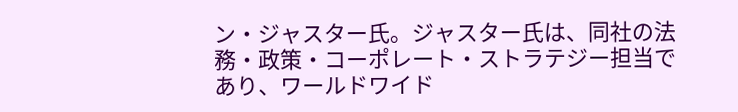ン・ジャスター氏。ジャスター氏は、同社の法務・政策・コーポレート・ストラテジー担当であり、ワールドワイド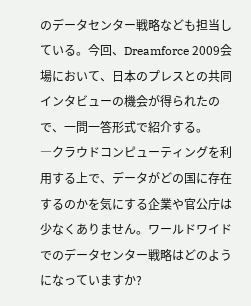のデータセンター戦略なども担当している。今回、Dreamforce 2009会場において、日本のプレスとの共同インタビューの機会が得られたので、一問一答形式で紹介する。
―クラウドコンピューティングを利用する上で、データがどの国に存在するのかを気にする企業や官公庁は少なくありません。ワールドワイドでのデータセンター戦略はどのようになっていますか?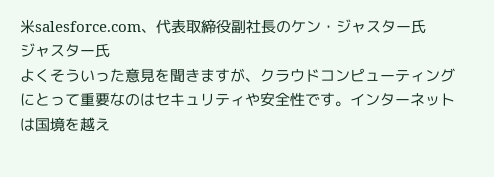米salesforce.com、代表取締役副社長のケン・ジャスター氏
ジャスター氏
よくそういった意見を聞きますが、クラウドコンピューティングにとって重要なのはセキュリティや安全性です。インターネットは国境を越え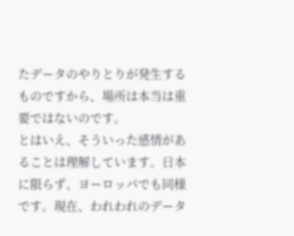たデータのやりとりが発生するものですから、場所は本当は重要ではないのです。
とはいえ、そういった感情があることは理解しています。日本に限らず、ヨーロッパでも同様です。現在、われわれのデータ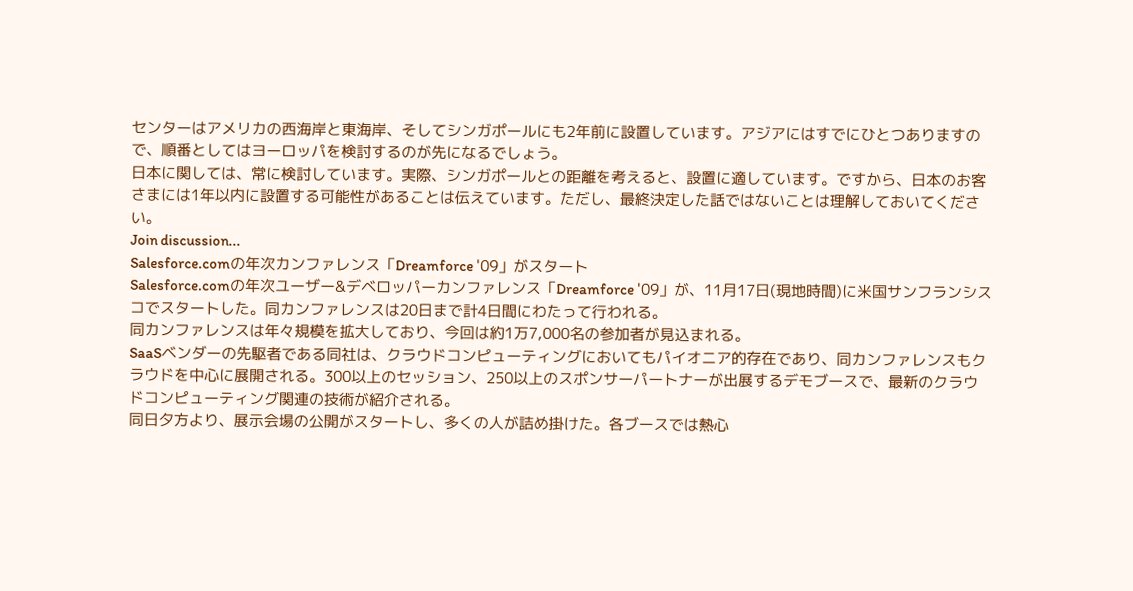センターはアメリカの西海岸と東海岸、そしてシンガポールにも2年前に設置しています。アジアにはすでにひとつありますので、順番としてはヨーロッパを検討するのが先になるでしょう。
日本に関しては、常に検討しています。実際、シンガポールとの距離を考えると、設置に適しています。ですから、日本のお客さまには1年以内に設置する可能性があることは伝えています。ただし、最終決定した話ではないことは理解しておいてください。
Join discussion...
Salesforce.comの年次カンファレンス「Dreamforce '09」がスタート
Salesforce.comの年次ユーザー&デベロッパーカンファレンス「Dreamforce '09」が、11月17日(現地時間)に米国サンフランシスコでスタートした。同カンファレンスは20日まで計4日間にわたって行われる。
同カンファレンスは年々規模を拡大しており、今回は約1万7,000名の参加者が見込まれる。
SaaSベンダーの先駆者である同社は、クラウドコンピューティングにおいてもパイオニア的存在であり、同カンファレンスもクラウドを中心に展開される。300以上のセッション、250以上のスポンサーパートナーが出展するデモブースで、最新のクラウドコンピューティング関連の技術が紹介される。
同日夕方より、展示会場の公開がスタートし、多くの人が詰め掛けた。各ブースでは熱心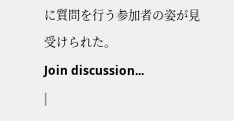に質問を行う参加者の姿が見受けられた。
Join discussion...
|